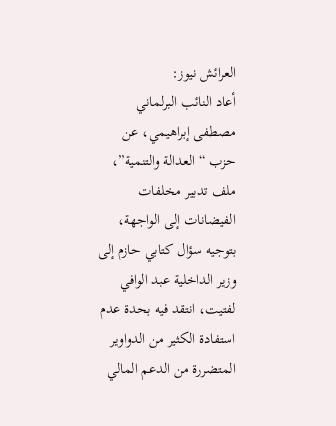العرائش نيوز:
أعاد النائب البرلماني مصطفى إبراهيمي، عن حزب “العدالة والتنمية”، ملف تدبير مخلفات الفيضانات إلى الواجهة، بتوجيه سؤال كتابي حازم إلى وزير الداخلية عبد الوافي لفتيت، انتقد فيه بحدة عدم استفادة الكثير من الدواوير المتضررة من الدعم المالي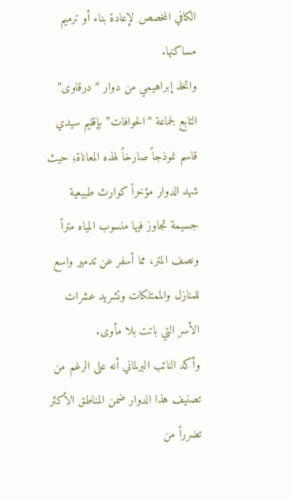الكافي المخصص لإعادة بناء أو ترميم مساكنها.
واتخذ إبراهيمي من دوار “درقاوى” التابع لجماعة “الحوافات” بإقليم سيدي قاسم نموذجاً صارخاً لهذه المعاناة؛ حيث شهد الدوار مؤخراً كوارث طبيعية جسيمة تجاوز فيها منسوب المياه متراً ونصف المتر، مما أسفر عن تدمير واسع للمنازل والممتلكات وتشريد عشرات الأسر التي باتت بلا مأوى.
وأكد النائب البرلماني أنه على الرغم من تصنيف هذا الدوار ضمن المناطق الأكثر تضرراً من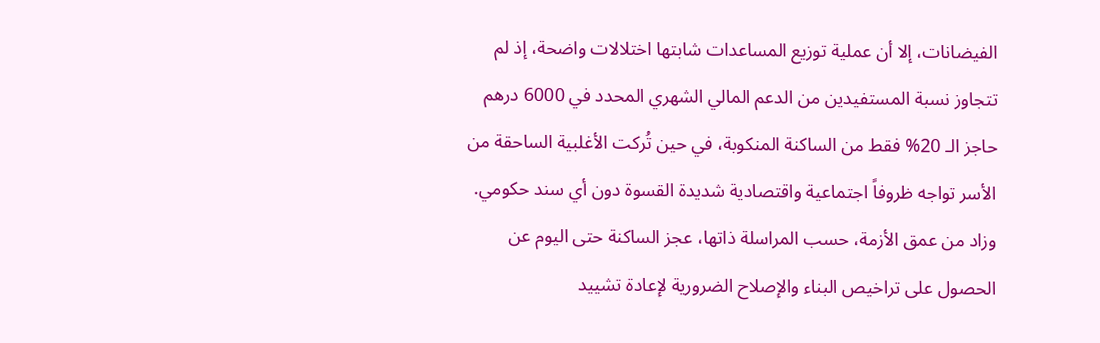الفيضانات، إلا أن عملية توزيع المساعدات شابتها اختلالات واضحة، إذ لم تتجاوز نسبة المستفيدين من الدعم المالي الشهري المحدد في 6000 درهم حاجز الـ 20% فقط من الساكنة المنكوبة، في حين تُركت الأغلبية الساحقة من الأسر تواجه ظروفاً اجتماعية واقتصادية شديدة القسوة دون أي سند حكومي.
وزاد من عمق الأزمة، حسب المراسلة ذاتها، عجز الساكنة حتى اليوم عن الحصول على تراخيص البناء والإصلاح الضرورية لإعادة تشييد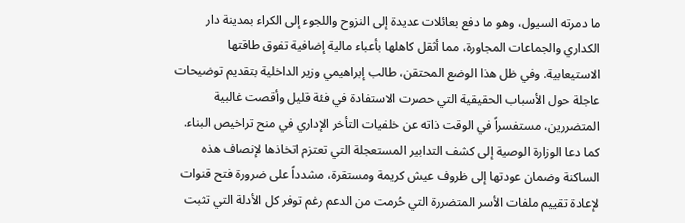ما دمرته السيول، وهو ما دفع بعائلات عديدة إلى النزوح واللجوء إلى الكراء بمدينة دار الكداري والجماعات المجاورة، مما أثقل كاهلها بأعباء مالية إضافية تفوق طاقتها الاستيعابية. وفي ظل هذا الوضع المحتقن، طالب إبراهيمي وزير الداخلية بتقديم توضيحات عاجلة حول الأسباب الحقيقية التي حصرت الاستفادة في فئة قليل وأقصت غالبية المتضررين، مستفسراً في الوقت ذاته عن خلفيات التأخر الإداري في منح تراخيص البناء. كما دعا الوزارة الوصية إلى كشف التدابير المستعجلة التي تعتزم اتخاذها لإنصاف هذه الساكنة وضمان عودتها إلى ظروف عيش كريمة ومستقرة، مشدداً على ضرورة فتح قنوات لإعادة تقييم ملفات الأسر المتضررة التي حُرمت من الدعم رغم توفر كل الأدلة التي تثبت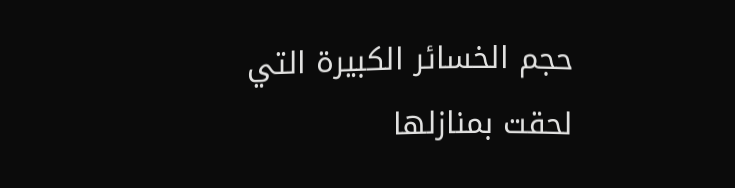حجم الخسائر الكبيرة التي لحقت بمنازلها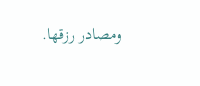ومصادر رزقها.